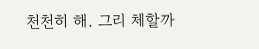천천히 해. 그리 체할까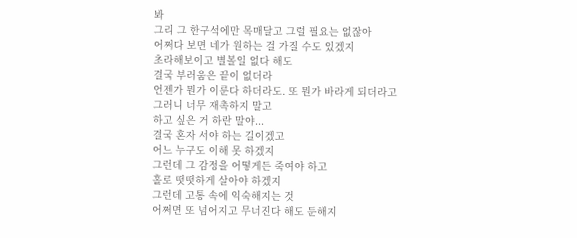봐
그리 그 한구석에만 목매달고 그럴 필요는 없잖아
어쩌다 보면 네가 원하는 걸 가질 수도 있겠지
초라해보이고 별볼일 없다 해도
결국 부러움은 끝이 없더라
언젠가 뭔가 이룬다 하더라도. 또 뭔가 바라게 되더라고
그러니 너무 재촉하지 말고
하고 싶은 거 하란 말야...
결국 혼자 서야 하는 길이겠고
어느 누구도 이해 못 하겠지
그런데 그 감정을 어떻게든 죽여야 하고
홀로 떳떳하게 살아야 하겠지
그런데 고통 속에 익숙해지는 것
어쩌면 또 넘어지고 무너진다 해도 둔해지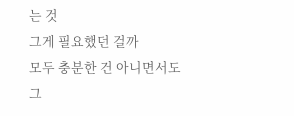는 것
그게 필요했던 걸까
모두 충분한 건 아니면서도
그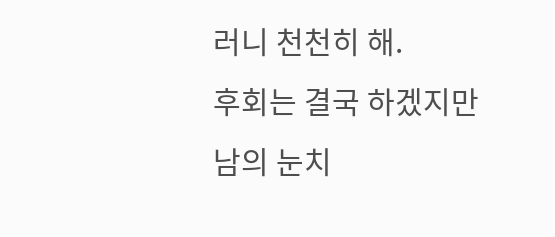러니 천천히 해.
후회는 결국 하겠지만
남의 눈치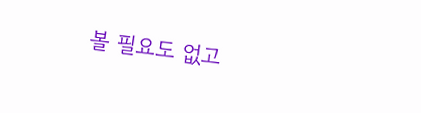볼 필요도 없고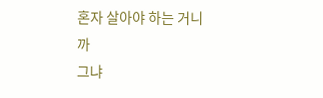혼자 살아야 하는 거니까
그냐